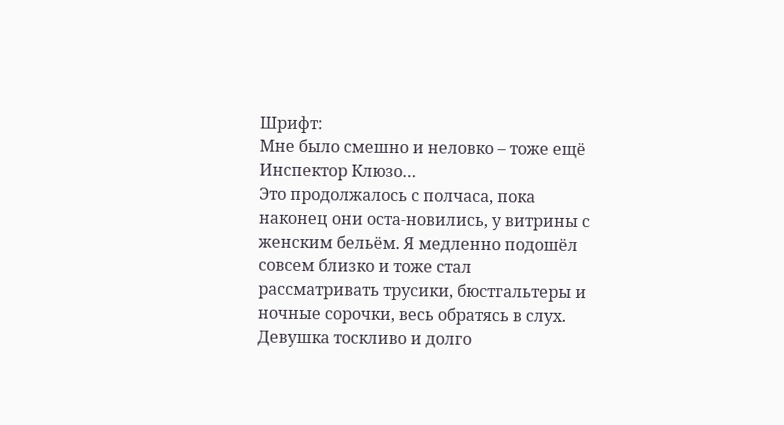Шрифт:
Мне было смешно и неловко – тоже ещё Инспектор Клюзо…
Это продолжалось с полчаса, пока наконец они оста-новились, у витрины с женским бельём. Я медленно подошёл совсем близко и тоже стал рассматривать трусики, бюстгальтеры и ночные сорочки, весь обратясь в слух. Девушка тоскливо и долго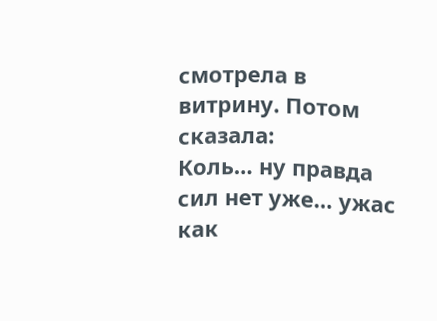смотрела в витрину. Потом сказала:
Коль… ну правда сил нет уже… ужас как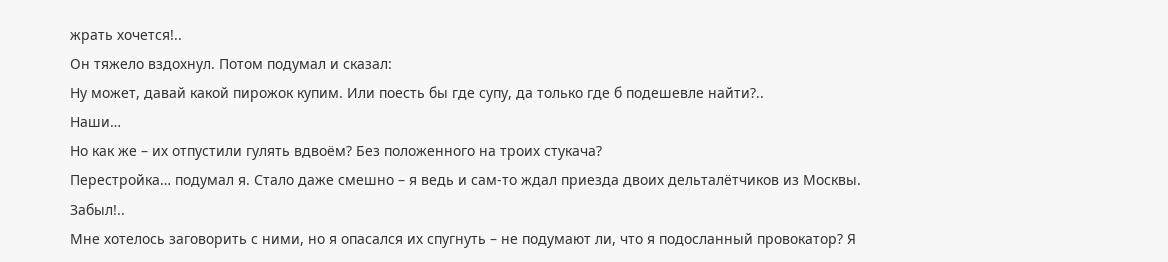жрать хочется!..
Он тяжело вздохнул. Потом подумал и сказал:
Ну может, давай какой пирожок купим. Или поесть бы где супу, да только где б подешевле найти?..
Наши…
Но как же – их отпустили гулять вдвоём? Без положенного на троих стукача?
Перестройка… подумал я. Стало даже смешно – я ведь и сам-то ждал приезда двоих дельталётчиков из Москвы. Забыл!..
Мне хотелось заговорить с ними, но я опасался их спугнуть – не подумают ли, что я подосланный провокатор? Я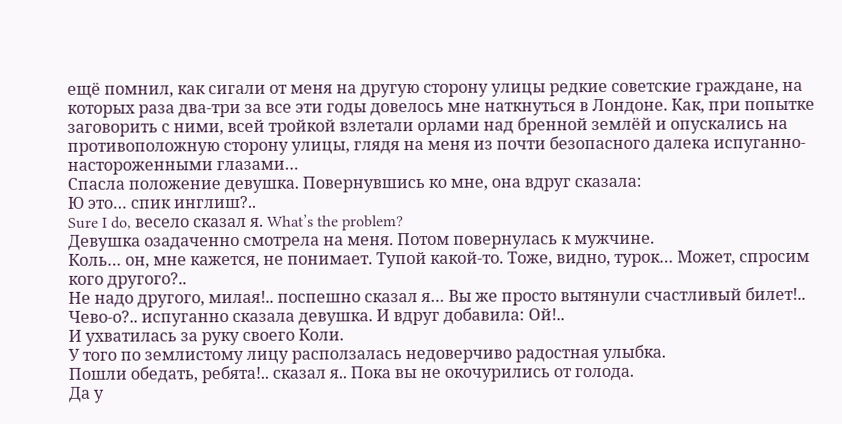ещё помнил, как сигали от меня на другую сторону улицы редкие советские граждане, на которых раза два-три за все эти годы довелось мне наткнуться в Лондоне. Как, при попытке заговорить с ними, всей тройкой взлетали орлами над бренной землёй и опускались на противоположную сторону улицы, глядя на меня из почти безопасного далека испуганно-настороженными глазами…
Спасла положение девушка. Повернувшись ко мне, она вдруг сказала:
Ю это… спик инглиш?..
Sure I do, весело сказал я. What’s the problem?
Девушка озадаченно смотрела на меня. Потом повернулась к мужчине.
Коль… он, мне кажется, не понимает. Тупой какой-то. Тоже, видно, турок… Может, спросим кого другого?..
Не надо другого, милая!.. поспешно сказал я… Вы же просто вытянули счастливый билет!..
Чево-о?.. испуганно сказала девушка. И вдруг добавила: Ой!..
И ухватилась за руку своего Коли.
У того по землистому лицу расползалась недоверчиво радостная улыбка.
Пошли обедать, ребята!.. сказал я.. Пока вы не окочурились от голода.
Да у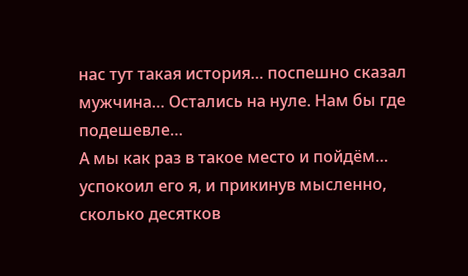нас тут такая история… поспешно сказал мужчина… Остались на нуле. Нам бы где подешевле…
А мы как раз в такое место и пойдём… успокоил его я, и прикинув мысленно, сколько десятков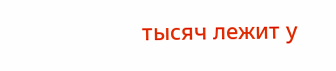тысяч лежит у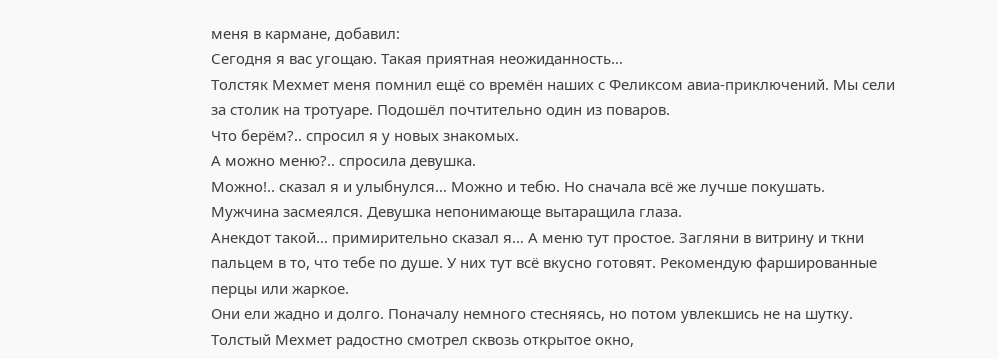меня в кармане, добавил:
Сегодня я вас угощаю. Такая приятная неожиданность…
Толстяк Мехмет меня помнил ещё со времён наших с Феликсом авиа-приключений. Мы сели за столик на тротуаре. Подошёл почтительно один из поваров.
Что берём?.. спросил я у новых знакомых.
А можно меню?.. спросила девушка.
Можно!.. сказал я и улыбнулся… Можно и тебю. Но сначала всё же лучше покушать.
Мужчина засмеялся. Девушка непонимающе вытаращила глаза.
Анекдот такой… примирительно сказал я… А меню тут простое. Загляни в витрину и ткни пальцем в то, что тебе по душе. У них тут всё вкусно готовят. Рекомендую фаршированные перцы или жаркое.
Они ели жадно и долго. Поначалу немного стесняясь, но потом увлекшись не на шутку. Толстый Мехмет радостно смотрел сквозь открытое окно,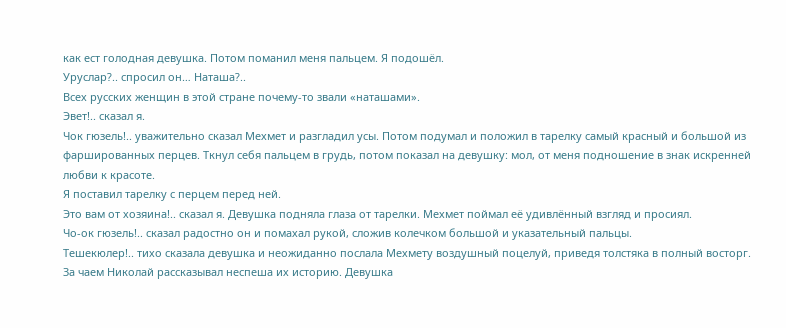как ест голодная девушка. Потом поманил меня пальцем. Я подошёл.
Уруслар?.. спросил он… Наташа?..
Всех русских женщин в этой стране почему-то звали «наташами».
Эвет!.. сказал я.
Чок гюзель!.. уважительно сказал Мехмет и разгладил усы. Потом подумал и положил в тарелку самый красный и большой из фаршированных перцев. Ткнул себя пальцем в грудь, потом показал на девушку: мол, от меня подношение в знак искренней любви к красоте.
Я поставил тарелку с перцем перед ней.
Это вам от хозяина!.. сказал я. Девушка подняла глаза от тарелки. Мехмет поймал её удивлённый взгляд и просиял.
Чо-ок гюзель!.. сказал радостно он и помахал рукой, сложив колечком большой и указательный пальцы.
Тешекюлер!.. тихо сказала девушка и неожиданно послала Мехмету воздушный поцелуй, приведя толстяка в полный восторг.
За чаем Николай рассказывал неспеша их историю. Девушка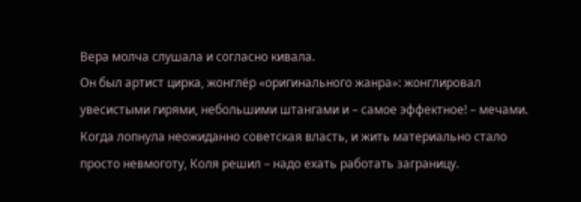Вера молча слушала и согласно кивала.
Он был артист цирка, жонглёр «оригинального жанра»: жонглировал увесистыми гирями, небольшими штангами и – самое эффектное! – мечами. Когда лопнула неожиданно советская власть, и жить материально стало просто невмоготу, Коля решил – надо ехать работать заграницу.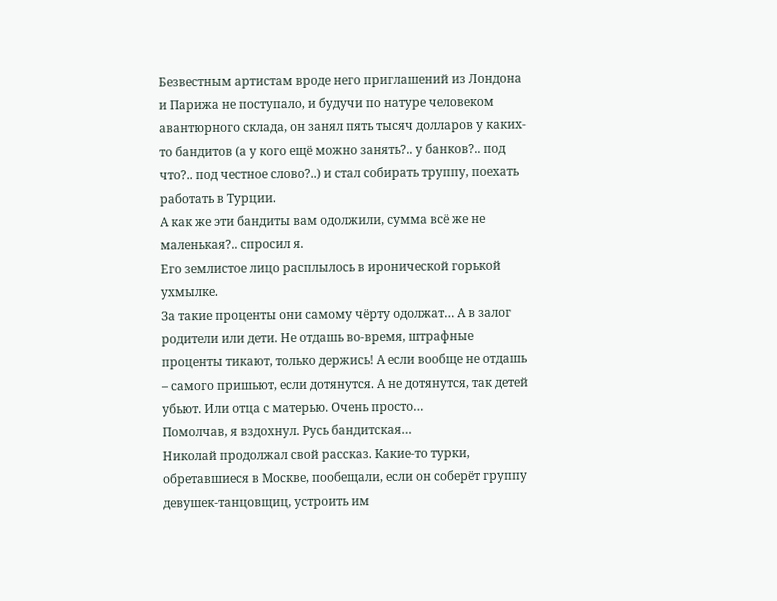Безвестным артистам вроде него приглашений из Лондона и Парижа не поступало, и будучи по натуре человеком авантюрного склада, он занял пять тысяч долларов у каких-то бандитов (а у кого ещё можно занять?.. у банков?.. под что?.. под честное слово?..) и стал собирать труппу, поехать работать в Турции.
А как же эти бандиты вам одолжили, сумма всё же не маленькая?.. спросил я.
Его землистое лицо расплылось в иронической горькой ухмылке.
За такие проценты они самому чёрту одолжат… А в залог родители или дети. Не отдашь во-время, штрафные проценты тикают, только держись! А если вообще не отдашь – самого пришьют, если дотянутся. А не дотянутся, так детей убьют. Или отца с матерью. Очень просто…
Помолчав, я вздохнул. Русь бандитская…
Николай продолжал свой рассказ. Какие-то турки, обретавшиеся в Москве, пообещали, если он соберёт группу девушек-танцовщиц, устроить им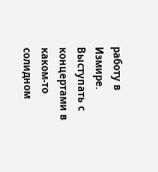работу в Измире. Выступать с концертами в каком-то солидном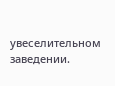увеселительном заведении.